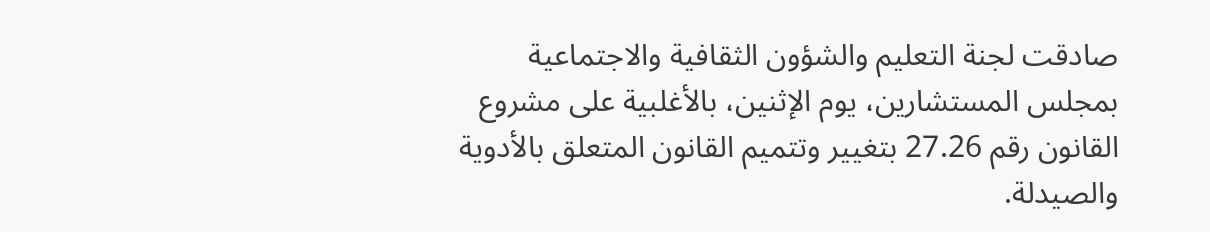صادقت لجنة التعليم والشؤون الثقافية والاجتماعية بمجلس المستشارين، يوم الإثنين، بالأغلبية على مشروع القانون رقم 27.26 بتغيير وتتميم القانون المتعلق بالأدوية والصيدلة.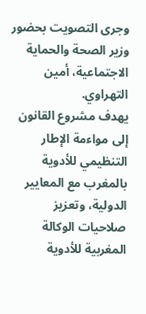وجرى التصويت بحضور وزير الصحة والحماية الاجتماعية، أمين التهراوي.
يهدف مشروع القانون إلى مواءمة الإطار التنظيمي للأدوية بالمغرب مع المعايير الدولية، وتعزيز صلاحيات الوكالة المغربية للأدوية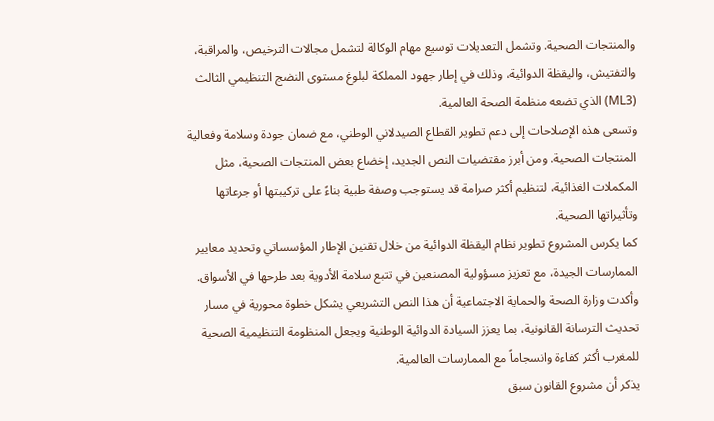والمنتجات الصحية. وتشمل التعديلات توسيع مهام الوكالة لتشمل مجالات الترخيص، والمراقبة، والتفتيش، واليقظة الدوائية، وذلك في إطار جهود المملكة لبلوغ مستوى النضج التنظيمي الثالث (ML3) الذي تضعه منظمة الصحة العالمية.
وتسعى هذه الإصلاحات إلى دعم تطوير القطاع الصيدلاني الوطني، مع ضمان جودة وسلامة وفعالية المنتجات الصحية. ومن أبرز مقتضيات النص الجديد، إخضاع بعض المنتجات الصحية، مثل المكملات الغذائية، لتنظيم أكثر صرامة قد يستوجب وصفة طبية بناءً على تركيبتها أو جرعاتها وتأثيراتها الصحية.
كما يكرس المشروع تطوير نظام اليقظة الدوائية من خلال تقنين الإطار المؤسساتي وتحديد معايير الممارسات الجيدة، مع تعزيز مسؤولية المصنعين في تتبع سلامة الأدوية بعد طرحها في الأسواق. وأكدت وزارة الصحة والحماية الاجتماعية أن هذا النص التشريعي يشكل خطوة محورية في مسار تحديث الترسانة القانونية، بما يعزز السيادة الدوائية الوطنية ويجعل المنظومة التنظيمية الصحية للمغرب أكثر كفاءة وانسجاماً مع الممارسات العالمية.
يذكر أن مشروع القانون سبق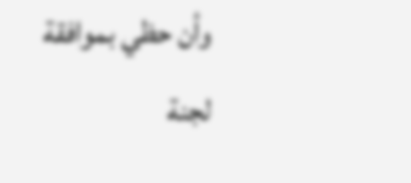وأن حظي بموافقة لجنة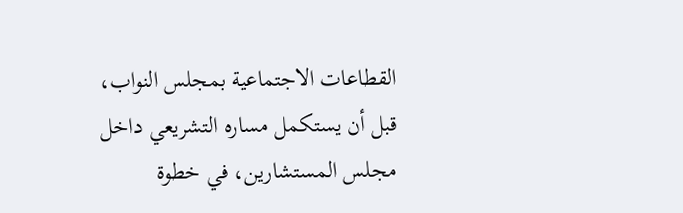القطاعات الاجتماعية بمجلس النواب، قبل أن يستكمل مساره التشريعي داخل مجلس المستشارين، في خطوة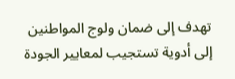تهدف إلى ضمان ولوج المواطنين إلى أدوية تستجيب لمعايير الجودة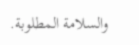والسلامة المطلوبة.